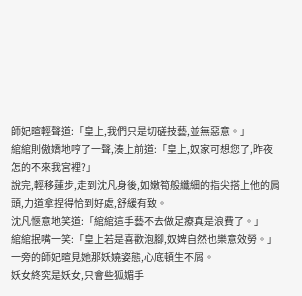師妃暄輕聲道:「皇上,我們只是切磋技藝,並無惡意。」
綰綰則傲嬌地哼了一聲,湊上前道:「皇上,奴家可想您了,昨夜怎的不來我宮裡?」
說完,輕移蓮步,走到沈凡身後,如嫩筍般纖細的指尖搭上他的肩頭,力道拿捏得恰到好處,舒緩有致。
沈凡愜意地笑道:「綰綰這手藝不去做足療真是浪費了。」
綰綰抿嘴一笑:「皇上若是喜歡泡腳,奴婢自然也樂意效勞。」
一旁的師妃暄見她那妖嬈姿態,心底頓生不屑。
妖女終究是妖女,只會些狐媚手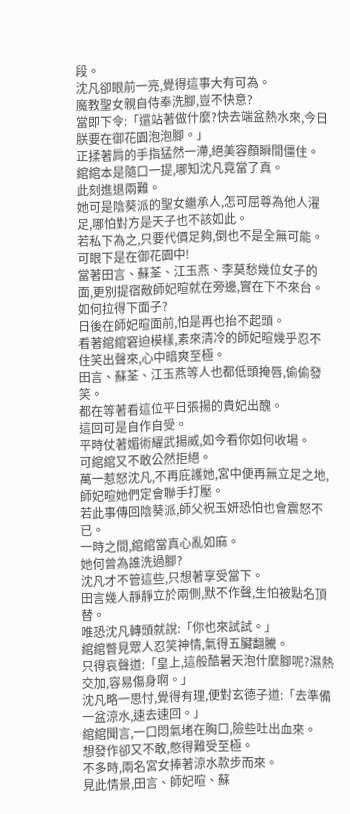段。
沈凡卻眼前一亮,覺得這事大有可為。
魔教聖女親自侍奉洗腳,豈不快意?
當即下令:「還站著做什麼?快去端盆熱水來,今日朕要在御花園泡泡腳。」
正揉著肩的手指猛然一滯,絕美容顏瞬間僵住。
綰綰本是隨口一提,哪知沈凡竟當了真。
此刻進退兩難。
她可是陰葵派的聖女繼承人,怎可屈尊為他人濯足,哪怕對方是天子也不該如此。
若私下為之,只要代價足夠,倒也不是全無可能。
可眼下是在御花園中!
當著田言、蘇荃、江玉燕、李莫愁幾位女子的面,更別提宿敵師妃暄就在旁邊,實在下不來台。
如何拉得下面子?
日後在師妃暄面前,怕是再也抬不起頭。
看著綰綰窘迫模樣,素來清冷的師妃暄幾乎忍不住笑出聲來,心中暗爽至極。
田言、蘇荃、江玉燕等人也都低頭掩唇,偷偷發笑。
都在等著看這位平日張揚的貴妃出醜。
這回可是自作自受。
平時仗著媚術耀武揚威,如今看你如何收場。
可綰綰又不敢公然拒絕。
萬一惹怒沈凡,不再庇護她,宮中便再無立足之地,師妃暄她們定會聯手打壓。
若此事傳回陰葵派,師父祝玉妍恐怕也會震怒不已。
一時之間,綰綰當真心亂如麻。
她何曾為誰洗過腳?
沈凡才不管這些,只想著享受當下。
田言幾人靜靜立於兩側,默不作聲,生怕被點名頂替。
唯恐沈凡轉頭就說:「你也來試試。」
綰綰瞥見眾人忍笑神情,氣得五臟翻騰。
只得哀聲道:「皇上,這般酷暑天泡什麼腳呢?濕熱交加,容易傷身啊。」
沈凡略一思忖,覺得有理,便對玄德子道:「去準備一盆涼水,速去速回。」
綰綰聞言,一口悶氣堵在胸口,險些吐出血來。
想發作卻又不敢,憋得難受至極。
不多時,兩名宮女捧著涼水款步而來。
見此情景,田言、師妃暄、蘇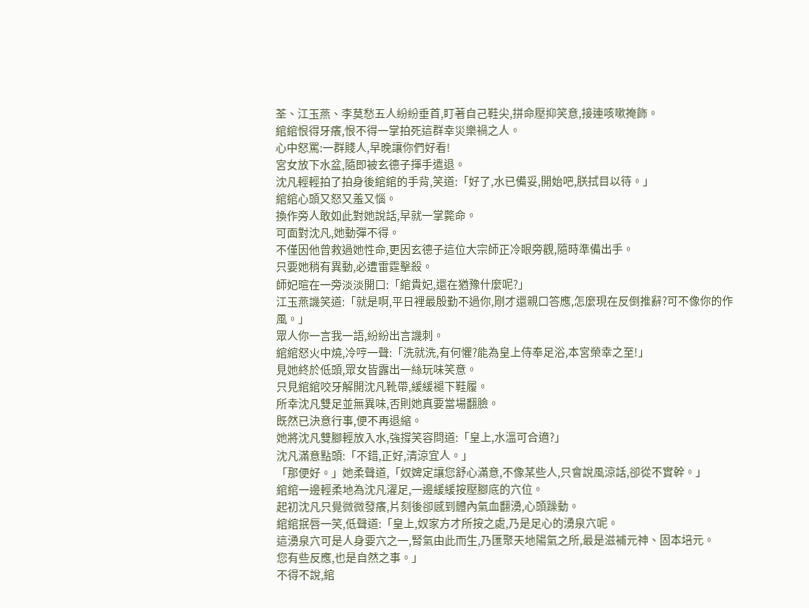荃、江玉燕、李莫愁五人紛紛垂首,盯著自己鞋尖,拼命壓抑笑意,接連咳嗽掩飾。
綰綰恨得牙癢,恨不得一掌拍死這群幸災樂禍之人。
心中怒罵:一群賤人,早晚讓你們好看!
宮女放下水盆,隨即被玄德子揮手遣退。
沈凡輕輕拍了拍身後綰綰的手背,笑道:「好了,水已備妥,開始吧,朕拭目以待。」
綰綰心頭又怒又羞又惱。
換作旁人敢如此對她說話,早就一掌斃命。
可面對沈凡,她動彈不得。
不僅因他曾救過她性命,更因玄德子這位大宗師正冷眼旁觀,隨時準備出手。
只要她稍有異動,必遭雷霆擊殺。
師妃暄在一旁淡淡開口:「綰貴妃,還在猶豫什麼呢?」
江玉燕譏笑道:「就是啊,平日裡最殷勤不過你,剛才還親口答應,怎麼現在反倒推辭?可不像你的作風。」
眾人你一言我一語,紛紛出言譏刺。
綰綰怒火中燒,冷哼一聲:「洗就洗,有何懼?能為皇上侍奉足浴,本宮榮幸之至!」
見她終於低頭,眾女皆露出一絲玩味笑意。
只見綰綰咬牙解開沈凡靴帶,緩緩褪下鞋履。
所幸沈凡雙足並無異味,否則她真要當場翻臉。
既然已決意行事,便不再退縮。
她將沈凡雙腳輕放入水,強撐笑容問道:「皇上,水溫可合適?」
沈凡滿意點頭:「不錯,正好,清涼宜人。」
「那便好。」她柔聲道,「奴婢定讓您舒心滿意,不像某些人,只會說風涼話,卻從不實幹。」
綰綰一邊輕柔地為沈凡濯足,一邊緩緩按壓腳底的穴位。
起初沈凡只覺微微發癢,片刻後卻感到體內氣血翻湧,心頭躁動。
綰綰抿唇一笑,低聲道:「皇上,奴家方才所按之處,乃是足心的湧泉穴呢。
這湧泉穴可是人身要穴之一,腎氣由此而生,乃匯聚天地陽氣之所,最是滋補元神、固本培元。
您有些反應,也是自然之事。」
不得不說,綰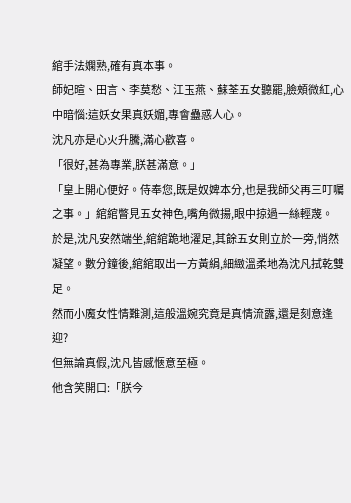綰手法嫻熟,確有真本事。
師妃暄、田言、李莫愁、江玉燕、蘇荃五女聽罷,臉頰微紅,心中暗惱:這妖女果真妖媚,專會蠱惑人心。
沈凡亦是心火升騰,滿心歡喜。
「很好,甚為專業,朕甚滿意。」
「皇上開心便好。侍奉您,既是奴婢本分,也是我師父再三叮囑之事。」綰綰瞥見五女神色,嘴角微揚,眼中掠過一絲輕蔑。
於是,沈凡安然端坐,綰綰跪地濯足,其餘五女則立於一旁,悄然凝望。數分鐘後,綰綰取出一方黃絹,細緻溫柔地為沈凡拭乾雙足。
然而小魔女性情難測,這般溫婉究竟是真情流露,還是刻意逢迎?
但無論真假,沈凡皆感愜意至極。
他含笑開口:「朕今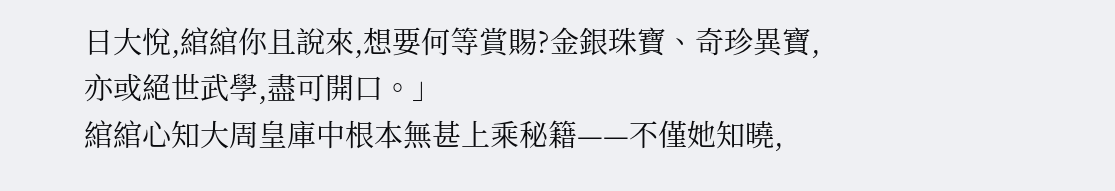日大悅,綰綰你且說來,想要何等賞賜?金銀珠寶、奇珍異寶,亦或絕世武學,盡可開口。」
綰綰心知大周皇庫中根本無甚上乘秘籍——不僅她知曉,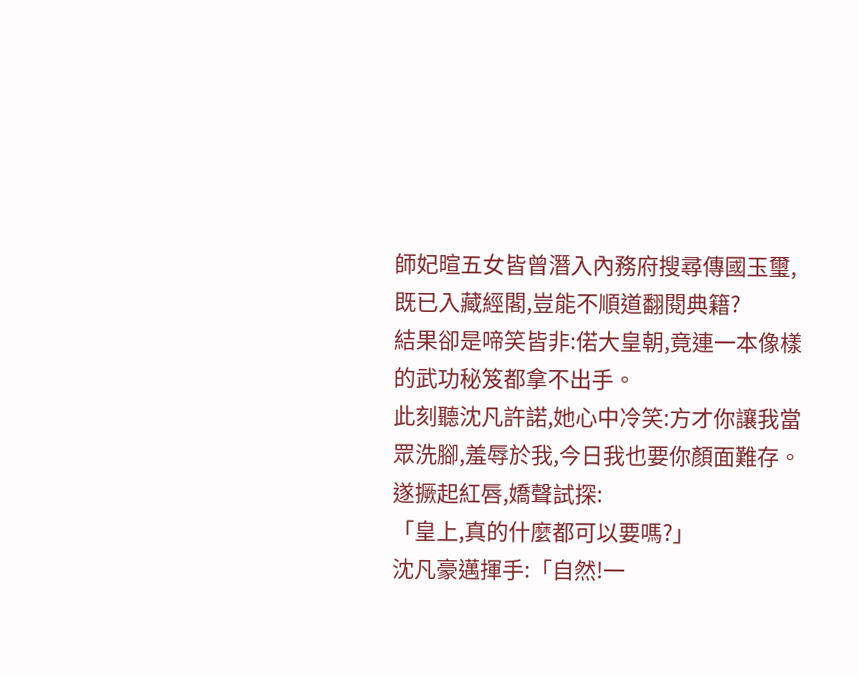師妃暄五女皆曾潛入內務府搜尋傳國玉璽,既已入藏經閣,豈能不順道翻閱典籍?
結果卻是啼笑皆非:偌大皇朝,竟連一本像樣的武功秘笈都拿不出手。
此刻聽沈凡許諾,她心中冷笑:方才你讓我當眾洗腳,羞辱於我,今日我也要你顏面難存。
遂撅起紅唇,嬌聲試探:
「皇上,真的什麼都可以要嗎?」
沈凡豪邁揮手:「自然!一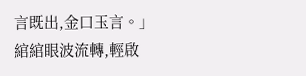言既出,金口玉言。」
綰綰眼波流轉,輕啟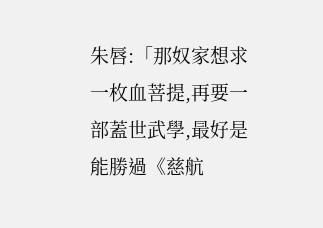朱唇:「那奴家想求一枚血菩提,再要一部蓋世武學,最好是能勝過《慈航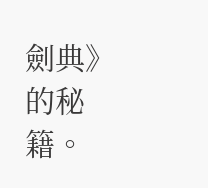劍典》的秘籍。